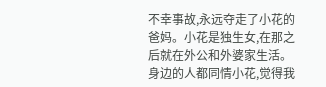不幸事故,永远夺走了小花的爸妈。小花是独生女,在那之后就在外公和外婆家生活。身边的人都同情小花,觉得我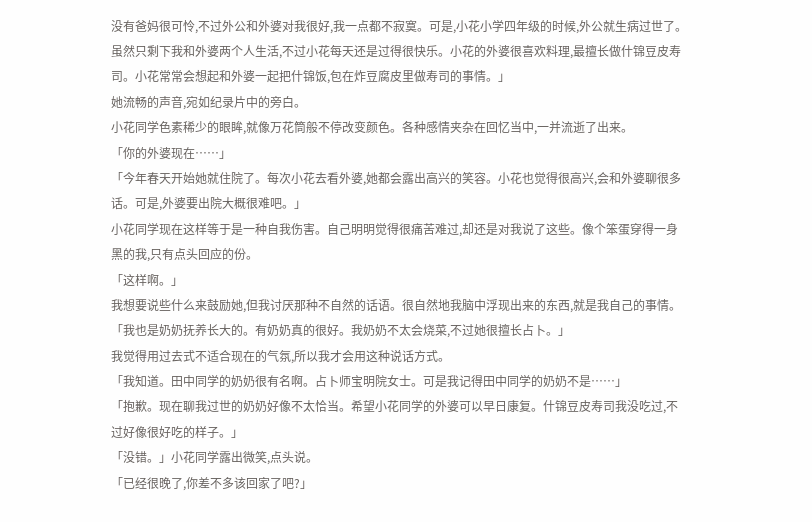没有爸妈很可怜,不过外公和外婆对我很好,我一点都不寂寞。可是,小花小学四年级的时候,外公就生病过世了。虽然只剩下我和外婆两个人生活,不过小花每天还是过得很快乐。小花的外婆很喜欢料理,最擅长做什锦豆皮寿司。小花常常会想起和外婆一起把什锦饭,包在炸豆腐皮里做寿司的事情。」
她流畅的声音,宛如纪录片中的旁白。
小花同学色素稀少的眼眸,就像万花筒般不停改变颜色。各种感情夹杂在回忆当中,一并流逝了出来。
「你的外婆现在……」
「今年春天开始她就住院了。每次小花去看外婆,她都会露出高兴的笑容。小花也觉得很高兴,会和外婆聊很多话。可是,外婆要出院大概很难吧。」
小花同学现在这样等于是一种自我伤害。自己明明觉得很痛苦难过,却还是对我说了这些。像个笨蛋穿得一身黑的我,只有点头回应的份。
「这样啊。」
我想要说些什么来鼓励她,但我讨厌那种不自然的话语。很自然地我脑中浮现出来的东西,就是我自己的事情。
「我也是奶奶抚养长大的。有奶奶真的很好。我奶奶不太会烧菜,不过她很擅长占卜。」
我觉得用过去式不适合现在的气氛,所以我才会用这种说话方式。
「我知道。田中同学的奶奶很有名啊。占卜师宝明院女士。可是我记得田中同学的奶奶不是……」
「抱歉。现在聊我过世的奶奶好像不太恰当。希望小花同学的外婆可以早日康复。什锦豆皮寿司我没吃过,不过好像很好吃的样子。」
「没错。」小花同学露出微笑,点头说。
「已经很晚了,你差不多该回家了吧?」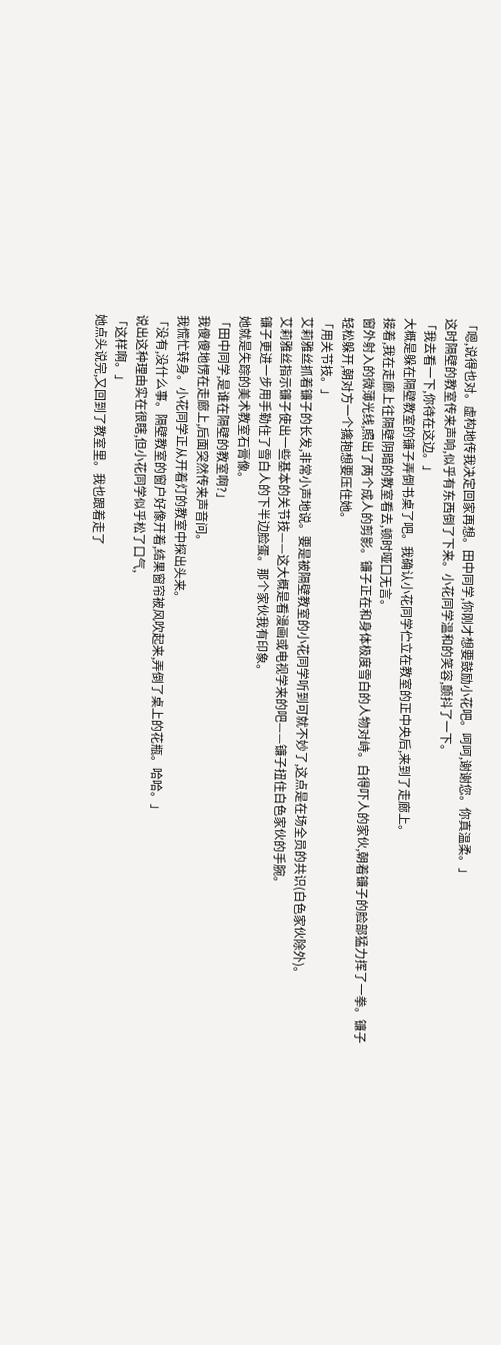「嗯,说得也对。虚构地传我决定回家再想。田中同学,你刚才想要鼓励小花吧。呵呵,谢谢您。你真温柔。」
这时隔壁的教室传来声响,似乎有东西倒了下来。小花同学温和的笑容,颤抖了一下。
「我去看一下,你待在这边。」
大概是躲在隔壁教室的镰子弄倒书桌了吧。我确认小花同学伫立在教室的正中央后,来到了走廊上。
接着,我在走廊上往隔壁阴暗的教室看去,顿时哑口无言。
窗外射入的微薄光线,照出了两个成人的剪影。镰子正在和身体极度雪白的人物对峙。白得吓人的家伙,朝着镰子的脸部猛力挥了一拳。镰子轻松躲开,朝对方一个擒抱想要压住她。
「用关节技。」
艾莉雅丝抓着镰子的长发,非常小声地说。要是被隔壁教室的小花同学听到可就不妙了,这点是在场全员的共识(白色家伙除外)。
艾莉雅丝指示镰子使出一些基本的关节技——这大概是看漫画或电视学来的吧——镰子扭住白色家伙的手腕。
镰子更进一步用手勒住了雪白人的下半边脸蛋。那个家伙我有印象。
她就是失踪的美术教室石膏像。
「田中同学,是谁在隔壁的教室啊?」
我傻傻地愣在走廊上,后面突然传来声音问。
我慌忙转身。小花同学正从开着灯的教室中探出头来。
「没有,没什么事。隔壁教室的窗户好像开着,结果窗帘被风吹起来,弄倒了桌上的花瓶。哈哈。」
说出这种理由实在很瞎,但小花同学似乎松了口气,
「这样啊。」
她点头说完,又回到了教室里。我也跟着走了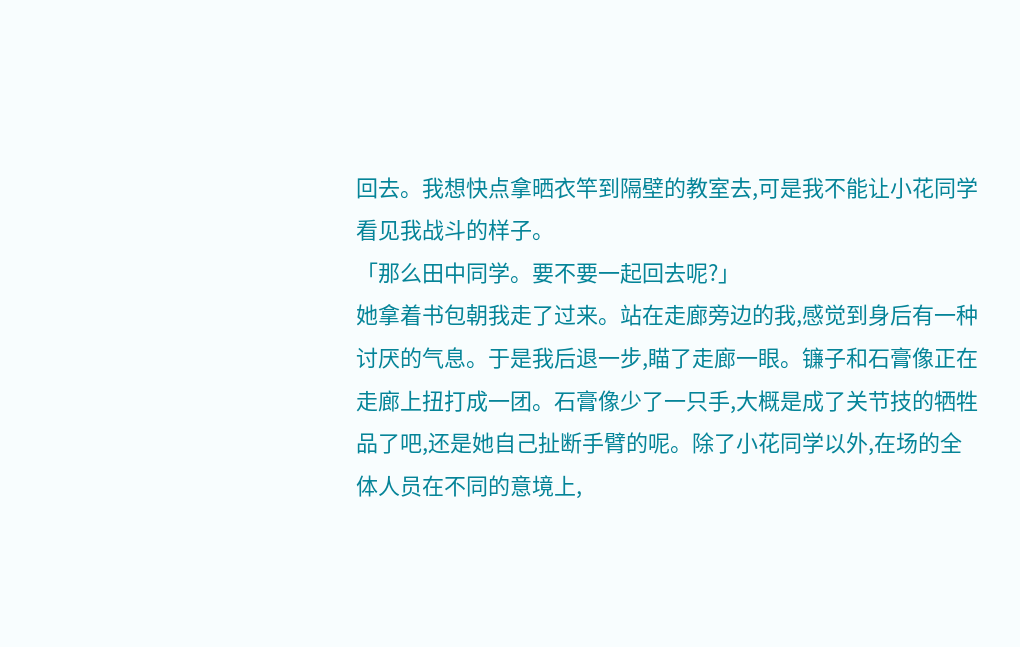回去。我想快点拿晒衣竿到隔壁的教室去,可是我不能让小花同学看见我战斗的样子。
「那么田中同学。要不要一起回去呢?」
她拿着书包朝我走了过来。站在走廊旁边的我,感觉到身后有一种讨厌的气息。于是我后退一步,瞄了走廊一眼。镰子和石膏像正在走廊上扭打成一团。石膏像少了一只手,大概是成了关节技的牺牲品了吧,还是她自己扯断手臂的呢。除了小花同学以外,在场的全体人员在不同的意境上,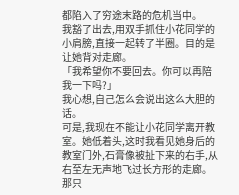都陷入了穷途末路的危机当中。
我豁了出去,用双手抓住小花同学的小肩膀,直接一起转了半圈。目的是让她背对走廊。
「我希望你不要回去。你可以再陪我一下吗?」
我心想,自己怎么会说出这么大胆的话。
可是,我现在不能让小花同学离开教室。她低着头,这时我看见她身后的教室门外,石膏像被扯下来的右手,从右至左无声地飞过长方形的走廊。那只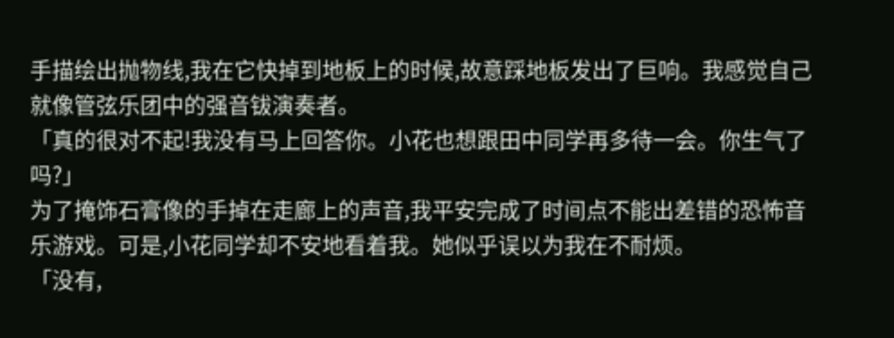手描绘出抛物线,我在它快掉到地板上的时候,故意踩地板发出了巨响。我感觉自己就像管弦乐团中的强音钹演奏者。
「真的很对不起!我没有马上回答你。小花也想跟田中同学再多待一会。你生气了吗?」
为了掩饰石膏像的手掉在走廊上的声音,我平安完成了时间点不能出差错的恐怖音乐游戏。可是,小花同学却不安地看着我。她似乎误以为我在不耐烦。
「没有,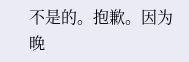不是的。抱歉。因为晚